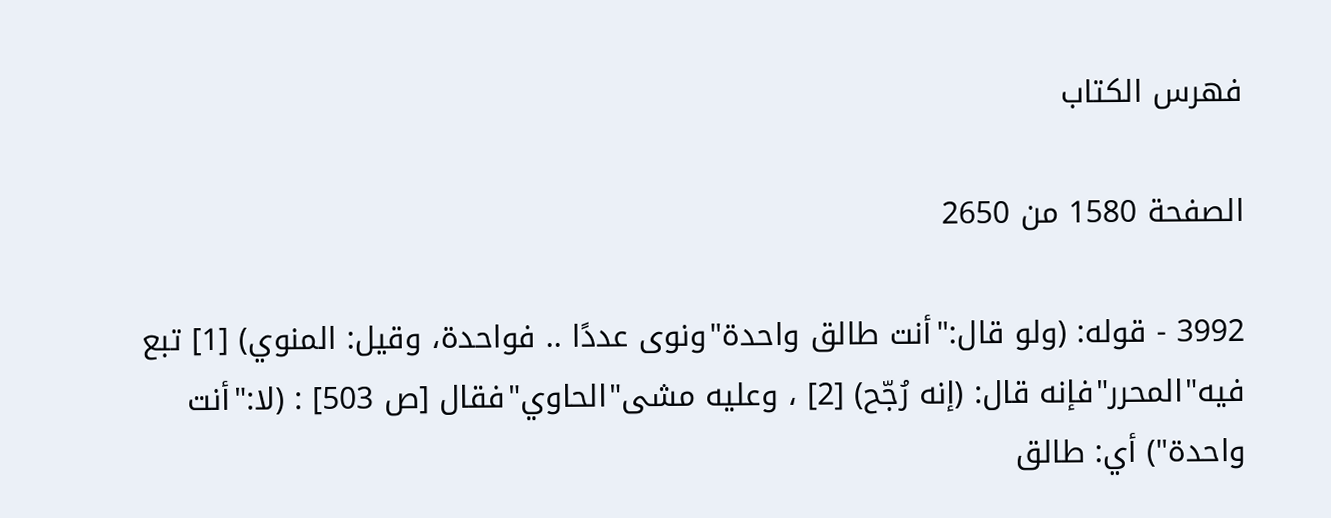فهرس الكتاب

الصفحة 1580 من 2650

3992 - قوله: (ولو قال:"أنت طالق واحدة"ونوى عددًا .. فواحدة، وقيل: المنوي) [1] تبع فيه"المحرر"فإنه قال: (إنه رُجّح) [2] ، وعليه مشى"الحاوي"فقال [ص 503] : (لا:"أنت واحدة") أي: طالق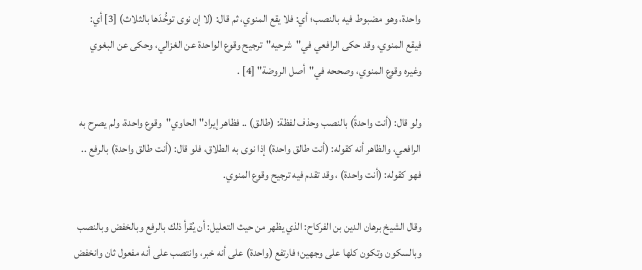واحدة، وهو مضبوط فيه بالنصب؛ أي: فلا يقع المنوي، ثم قال: (لا إن نوى توحُّدَها بالثلاث) [3] أي: فيقع المنوي، وقد حكى الرافعي في"شرحيه"ترجيح وقوع الواحدة عن الغزالي، وحكى عن البغوي وغيره وقوع المنوي، وصححه في"أصل الروضة" [4] .

ولو قال: (أنت واحدةً) بالنصب وحذف لفظة: (طالق) .. فظاهر إيراد"الحاوي"وقوع واحدة، ولم يصرح به الرافعي، والظاهر أنه كقوله: (أنت طالق واحدة) إذا نوى به الطلاق، فلو قال: (أنت طالق واحدة) بالرفع .. فهو كقوله: (أنت واحدة) ، وقد تقدم فيه ترجيح وقوع المنوي.

وقال الشيخ برهان الدين بن الفركاح: الذي يظهر من حيث التعليل: أن يُقرأ ذلك بالرفع وبالخفض وبالنصب وبالسكون وتكون كلها على وجهين؛ فارتفع (واحدة) على أنه خبر، وانتصب على أنه مفعول ثان وانخفض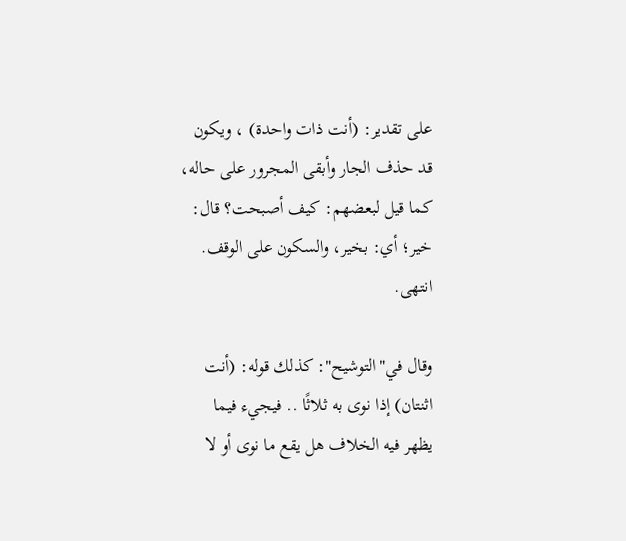على تقدير: (أنت ذات واحدة) ، ويكون قد حذف الجار وأبقى المجرور على حاله، كما قيل لبعضهم: كيف أصبحت؟ قال: خير؛ أي: بخير، والسكون على الوقف. انتهى.

وقال في"التوشيح": كذلك قوله: (أنت اثنتان) إذا نوى به ثلاثًا .. فيجيء فيما يظهر فيه الخلاف هل يقع ما نوى أو لا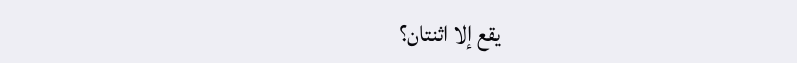يقع إلا اثنتان؟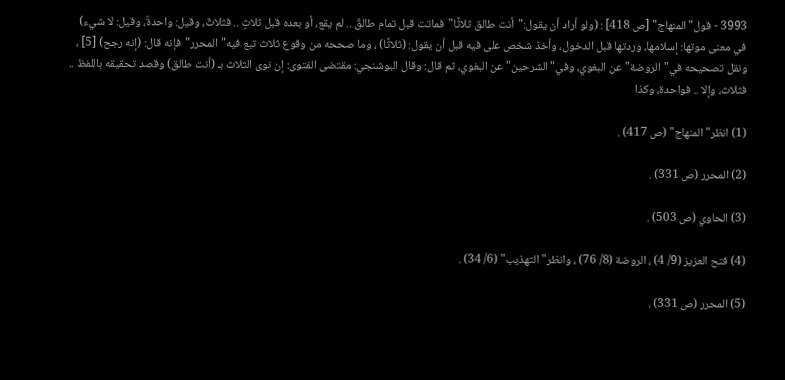3993 - قول"المنهاج" [ص 418] : (ولو أراد أن يقول:"أنت طالق ثلاثًا"فماتت قبل تمام طالقٌ .. لم يقع، أو بعده قبل ثلاثٍ .. فثلاثٌ، وقيل: واحدةٌ، وقيل: لا شيء) في معنى موتها: إسلامها، وردتها قبل الدخول، وأخذ شخص على فيه قبل أن يقول: (ثلاثًا) ، وما صححه من وقوع ثلاث تبع فيه"المحرر"فإنه قال: (إنه رجح) [5] ، ونقل تصحيحه في"الروضة"عن البغوي، وفي"الشرحين"عن البغوي، ثم قال: وقال البوشنجي: مقتضى الفتوى: إن نوى الثلاث بـ (أنت طالق) وقصد تحقيقه باللفظ .. فثلاث، وإلا .. فواحدة، وكذا

(1) انظر"المنهاج" (ص 417) .

(2) المحرر (ص 331) .

(3) الحاوي (ص 503) .

(4) فتح العزيز (9/ 4) ، الروضة (8/ 76) ، وانظر"التهذيب" (6/ 34) .

(5) المحرر (ص 331) .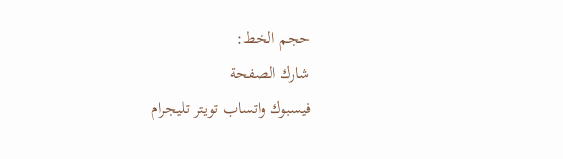حجم الخط:
شارك الصفحة
فيسبوك واتساب تويتر تليجرام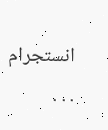انستجرام
. . .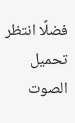فضلًا انتظر تحميل الصوت